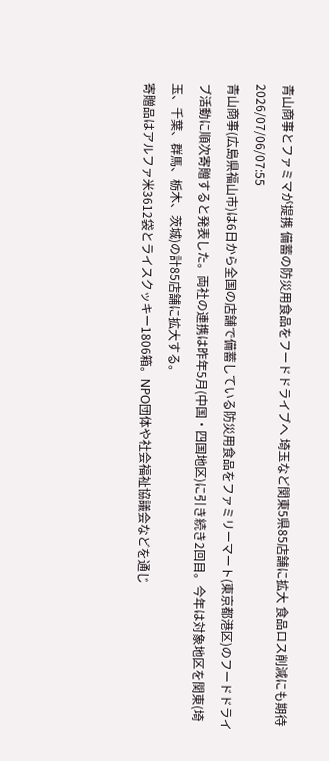青山商事とファミマが提携 備蓄の防災用食品をフードドライブへ 埼玉など関東5県85店舗に拡大 食品ロス削減にも期待
2026/07/06/07:55
青山商事(広島県福山市)は6日から全国の店舗で備蓄している防災用食品をファミリーマート(東京都港区)のフードドライブ活動に順次寄贈すると発表した。両社の連携は昨年5月(中国・四国地区)に引き続き2回目。今年は対象地区を関東(埼玉、千葉、群馬、栃木、茨城)の計85店舗に拡大する。
寄贈品はアルファ米3612袋とライスクッキー1806箱。NPO団体や社会福祉協議会などを通じ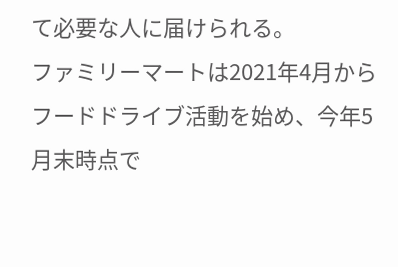て必要な人に届けられる。
ファミリーマートは2021年4月からフードドライブ活動を始め、今年5月末時点で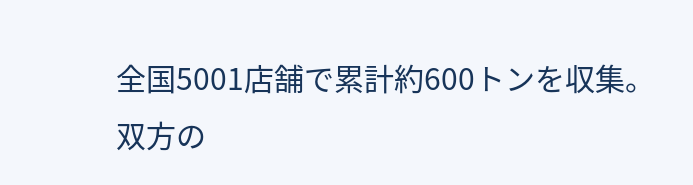全国5001店舗で累計約600トンを収集。双方の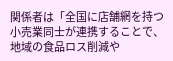関係者は「全国に店舗網を持つ小売業同士が連携することで、地域の食品ロス削減や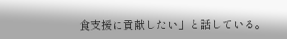食支援に貢献したい」と話している。